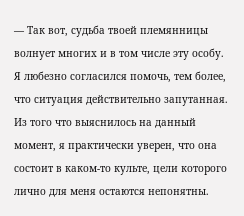— Так вот, судьба твоей племянницы волнует многих и в том числе эту особу. Я любезно согласился помочь, тем более, что ситуация действительно запутанная. Из того что выяснилось на данный момент, я практически уверен, что она состоит в каком-то культе, цели которого лично для меня остаются непонятны.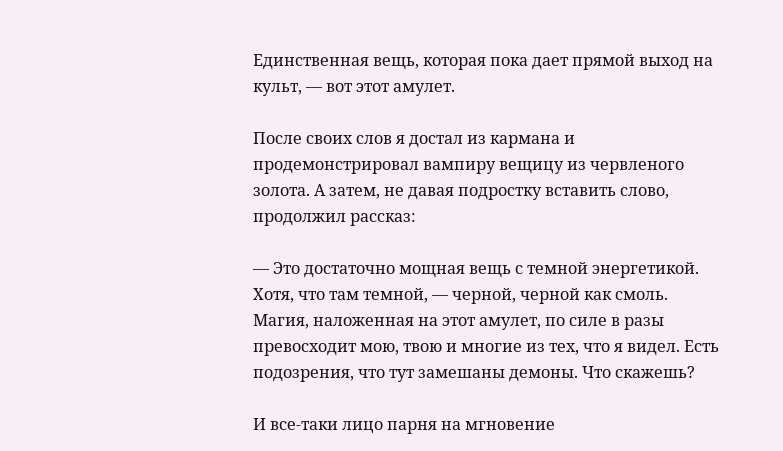Единственная вещь, которая пока дает прямой выход на культ, — вот этот амулет.

После своих слов я достал из кармана и продемонстрировал вампиру вещицу из червленого золота. А затем, не давая подростку вставить слово, продолжил рассказ:

— Это достаточно мощная вещь с темной энергетикой. Хотя, что там темной, — черной, черной как смоль. Магия, наложенная на этот амулет, по силе в разы превосходит мою, твою и многие из тех, что я видел. Есть подозрения, что тут замешаны демоны. Что скажешь?

И все-таки лицо парня на мгновение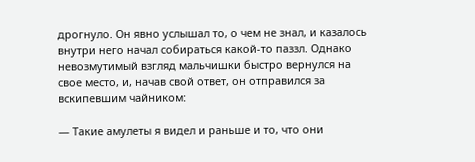дрогнуло. Он явно услышал то, о чем не знал, и казалось внутри него начал собираться какой-то паззл. Однако невозмутимый взгляд мальчишки быстро вернулся на свое место, и, начав свой ответ, он отправился за вскипевшим чайником:

— Такие амулеты я видел и раньше и то, что они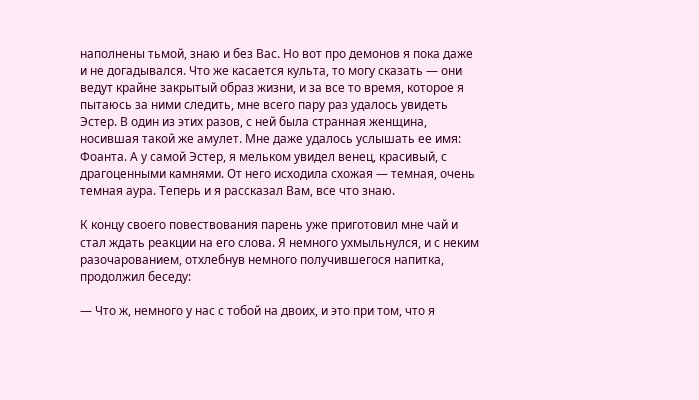наполнены тьмой, знаю и без Вас. Но вот про демонов я пока даже и не догадывался. Что же касается культа, то могу сказать — они ведут крайне закрытый образ жизни, и за все то время, которое я пытаюсь за ними следить, мне всего пару раз удалось увидеть Эстер. В один из этих разов, с ней была странная женщина, носившая такой же амулет. Мне даже удалось услышать ее имя: Фоанта. А у самой Эстер, я мельком увидел венец, красивый, с драгоценными камнями. От него исходила схожая — темная, очень темная аура. Теперь и я рассказал Вам, все что знаю.

К концу своего повествования парень уже приготовил мне чай и стал ждать реакции на его слова. Я немного ухмыльнулся, и с неким разочарованием, отхлебнув немного получившегося напитка, продолжил беседу:

— Что ж, немного у нас с тобой на двоих, и это при том, что я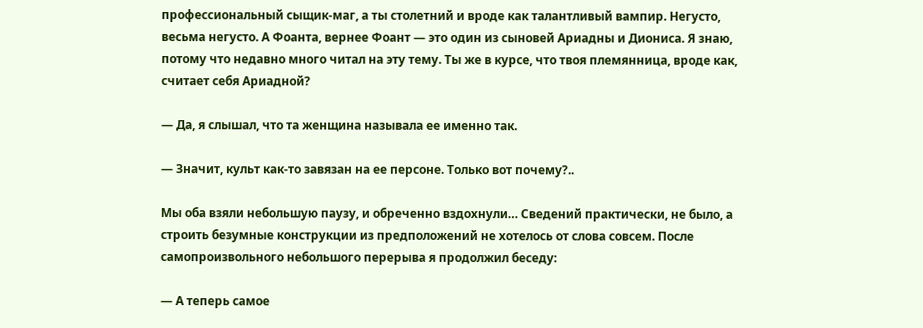профессиональный сыщик-маг, а ты столетний и вроде как талантливый вампир. Негусто, весьма негусто. А Фоанта, вернее Фоант — это один из сыновей Ариадны и Диониса. Я знаю, потому что недавно много читал на эту тему. Ты же в курсе, что твоя племянница, вроде как, считает себя Ариадной?

— Да, я слышал, что та женщина называла ее именно так.

— Значит, культ как-то завязан на ее персоне. Только вот почему?..

Мы оба взяли небольшую паузу, и обреченно вздохнули… Сведений практически, не было, а строить безумные конструкции из предположений не хотелось от слова совсем. После самопроизвольного небольшого перерыва я продолжил беседу:

— А теперь самое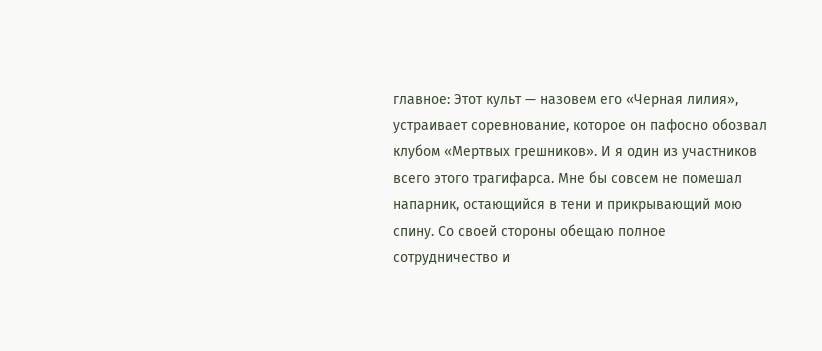главное: Этот культ — назовем его «Черная лилия», устраивает соревнование, которое он пафосно обозвал клубом «Мертвых грешников». И я один из участников всего этого трагифарса. Мне бы совсем не помешал напарник, остающийся в тени и прикрывающий мою спину. Со своей стороны обещаю полное сотрудничество и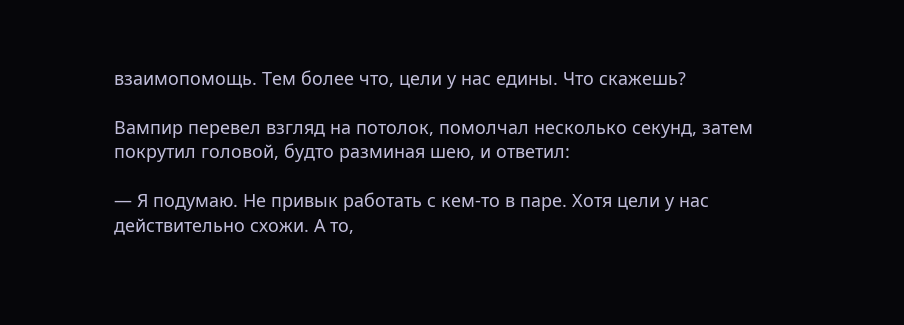взаимопомощь. Тем более что, цели у нас едины. Что скажешь?

Вампир перевел взгляд на потолок, помолчал несколько секунд, затем покрутил головой, будто разминая шею, и ответил:

— Я подумаю. Не привык работать с кем-то в паре. Хотя цели у нас действительно схожи. А то,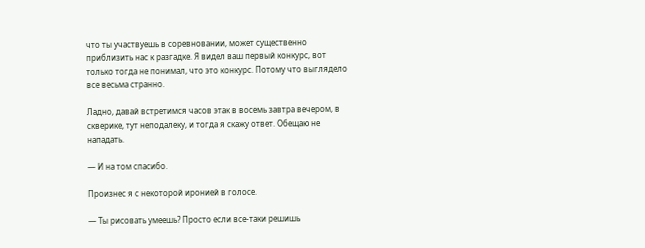что ты участвуешь в соревновании, может существенно приблизить нас к разгадке. Я видел ваш первый конкурс, вот только тогда не понимал, что это конкурс. Потому что выглядело все весьма странно.

Ладно, давай встретимся часов этак в восемь завтра вечером, в скверике, тут неподалеку, и тогда я скажу ответ. Обещаю не нападать.

— И на том спасибо.

Произнес я с некоторой иронией в голосе.

— Ты рисовать умеешь? Просто если все-таки решишь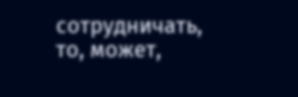сотрудничать, то, может,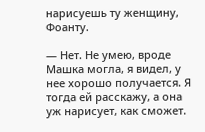нарисуешь ту женщину, Фоанту.

— Нет. Не умею, вроде Машка могла, я видел, у нее хорошо получается. Я тогда ей расскажу, а она уж нарисует, как сможет.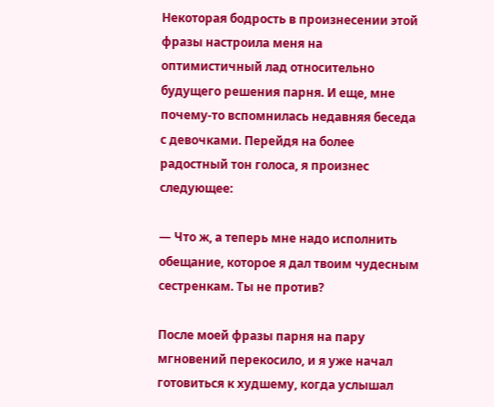Некоторая бодрость в произнесении этой фразы настроила меня на оптимистичный лад относительно будущего решения парня. И еще, мне почему-то вспомнилась недавняя беседа с девочками. Перейдя на более радостный тон голоса, я произнес следующее:

— Что ж, а теперь мне надо исполнить обещание, которое я дал твоим чудесным сестренкам. Ты не против?

После моей фразы парня на пару мгновений перекосило, и я уже начал готовиться к худшему, когда услышал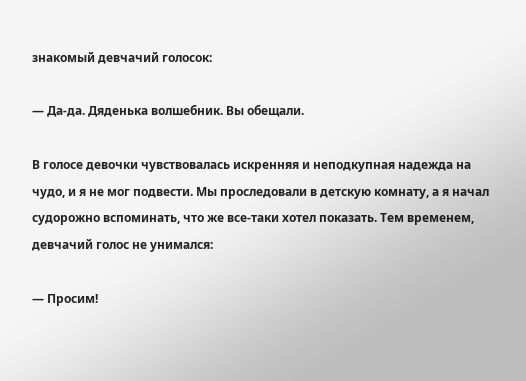знакомый девчачий голосок:

— Да-да. Дяденька волшебник. Вы обещали.

В голосе девочки чувствовалась искренняя и неподкупная надежда на чудо, и я не мог подвести. Мы проследовали в детскую комнату, а я начал судорожно вспоминать, что же все-таки хотел показать. Тем временем, девчачий голос не унимался:

— Просим!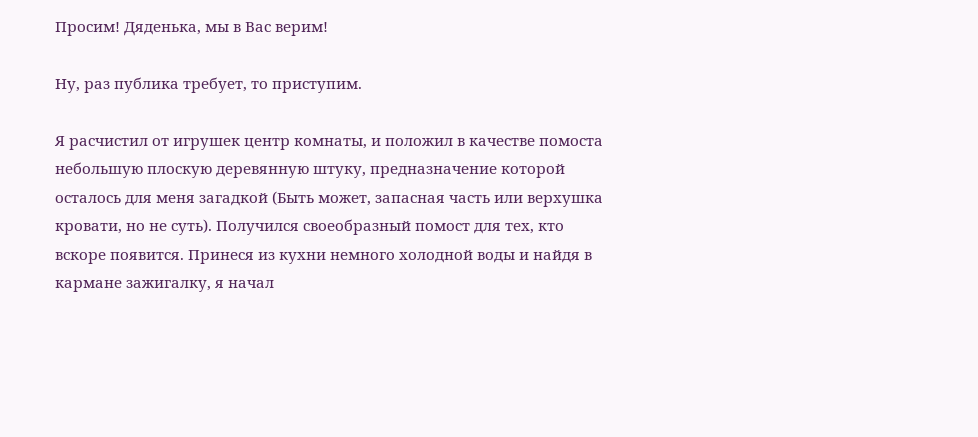Просим! Дяденька, мы в Вас верим!

Ну, раз публика требует, то приступим.

Я расчистил от игрушек центр комнаты, и положил в качестве помоста небольшую плоскую деревянную штуку, предназначение которой осталось для меня загадкой (Быть может, запасная часть или верхушка кровати, но не суть). Получился своеобразный помост для тех, кто вскоре появится. Принеся из кухни немного холодной воды и найдя в кармане зажигалку, я начал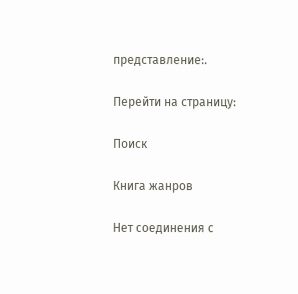представление:.

Перейти на страницу:

Поиск

Книга жанров

Нет соединения с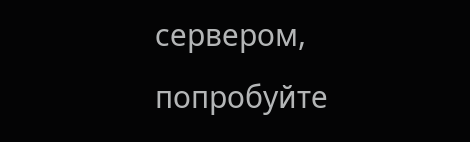сервером, попробуйте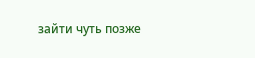зайти чуть позже